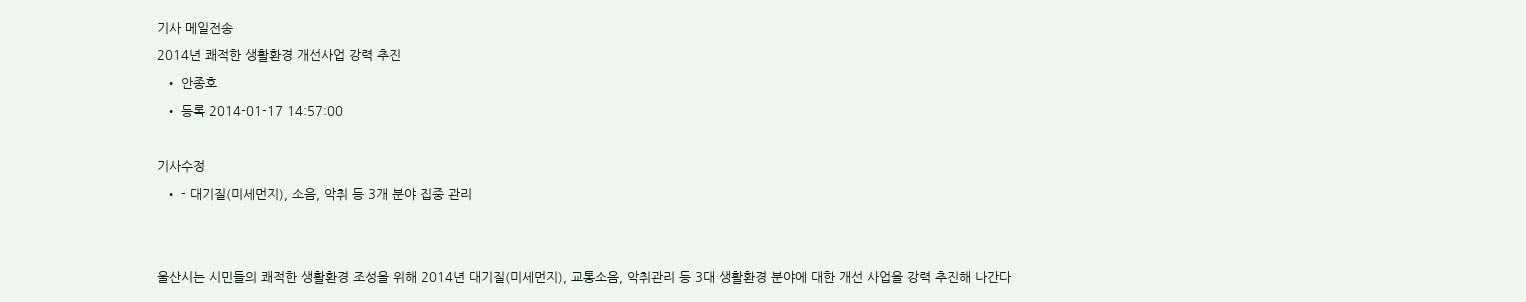기사 메일전송
2014년 쾌적한 생활환경 개선사업 강력 추진
  • 안종호
  • 등록 2014-01-17 14:57:00

기사수정
  • - 대기질(미세먼지), 소음, 악취 등 3개 분야 집중 관리


울산시는 시민들의 쾌적한 생활환경 조성을 위해 2014년 대기질(미세먼지), 교통소음, 악취관리 등 3대 생활환경 분야에 대한 개선 사업을 강력 추진해 나간다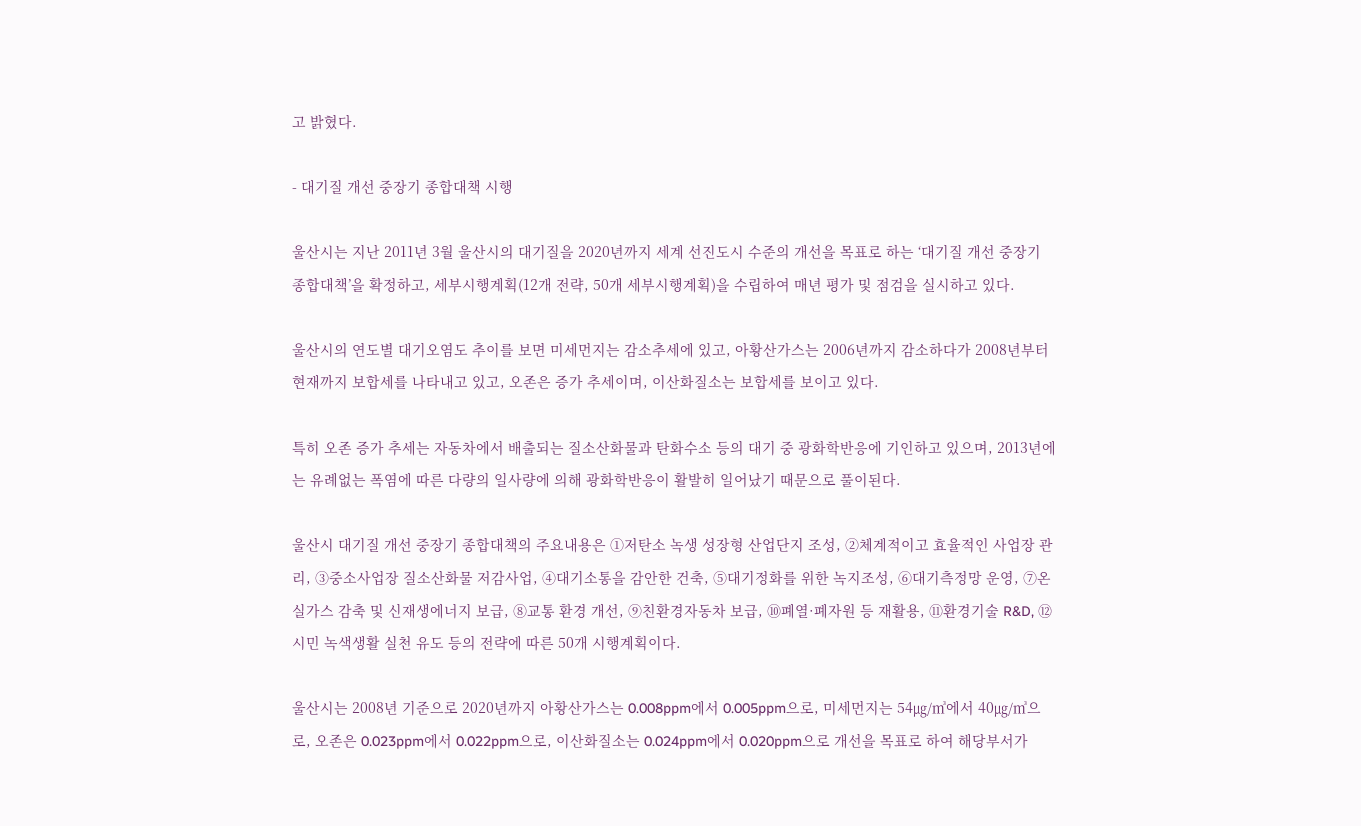고 밝혔다.

- 대기질 개선 중장기 종합대책 시행

울산시는 지난 2011년 3월 울산시의 대기질을 2020년까지 세계 선진도시 수준의 개선을 목표로 하는 ‘대기질 개선 중장기 종합대책’을 확정하고, 세부시행계획(12개 전략, 50개 세부시행계획)을 수립하여 매년 평가 및 점검을 실시하고 있다.

울산시의 연도별 대기오염도 추이를 보면 미세먼지는 감소추세에 있고, 아황산가스는 2006년까지 감소하다가 2008년부터 현재까지 보합세를 나타내고 있고, 오존은 증가 추세이며, 이산화질소는 보합세를 보이고 있다.

특히 오존 증가 추세는 자동차에서 배출되는 질소산화물과 탄화수소 등의 대기 중 광화학반응에 기인하고 있으며, 2013년에는 유례없는 폭염에 따른 다량의 일사량에 의해 광화학반응이 활발히 일어났기 때문으로 풀이된다.

울산시 대기질 개선 중장기 종합대책의 주요내용은 ①저탄소 녹생 성장형 산업단지 조성, ②체계적이고 효율적인 사업장 관리, ③중소사업장 질소산화물 저감사업, ④대기소통을 감안한 건축, ⑤대기정화를 위한 녹지조성, ⑥대기측정망 운영, ⑦온실가스 감축 및 신재생에너지 보급, ⑧교통 환경 개선, ⑨친환경자동차 보급, ⑩폐열·폐자원 등 재활용, ⑪환경기술 R&D, ⑫시민 녹색생활 실천 유도 등의 전략에 따른 50개 시행계획이다.

울산시는 2008년 기준으로 2020년까지 아황산가스는 0.008ppm에서 0.005ppm으로, 미세먼지는 54㎍/㎥에서 40㎍/㎥으로, 오존은 0.023ppm에서 0.022ppm으로, 이산화질소는 0.024ppm에서 0.020ppm으로 개선을 목표로 하여 해당부서가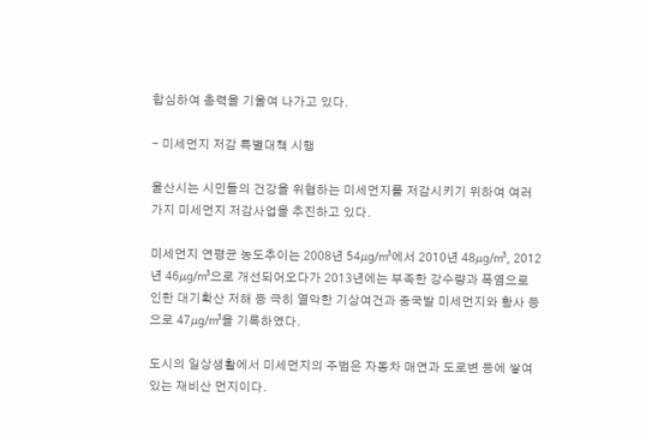합심하여 총력을 기울여 나가고 있다.

- 미세먼지 저감 특별대책 시행

울산시는 시민들의 건강을 위협하는 미세먼지를 저감시키기 위하여 여러 가지 미세먼지 저감사업을 추진하고 있다.

미세먼지 연평균 농도추이는 2008년 54㎍/㎥에서 2010년 48㎍/㎥, 2012년 46㎍/㎥으로 개선되어오다가 2013년에는 부족한 강수량과 폭염으로 인한 대기확산 저해 등 극히 열악한 기상여건과 중국발 미세먼지와 황사 등으로 47㎍/㎥을 기록하였다.

도시의 일상생활에서 미세먼지의 주범은 자동차 매연과 도로변 등에 쌓여 있는 재비산 먼지이다.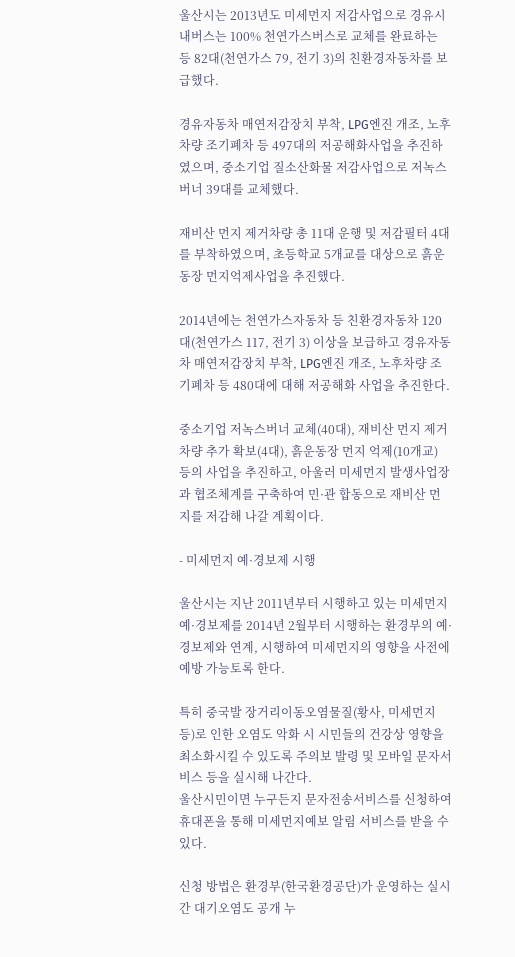울산시는 2013년도 미세먼지 저감사업으로 경유시내버스는 100% 천연가스버스로 교체를 완료하는 등 82대(천연가스 79, 전기 3)의 친환경자동차를 보급했다.

경유자동차 매연저감장치 부착, LPG엔진 개조, 노후차량 조기폐차 등 497대의 저공해화사업을 추진하였으며, 중소기업 질소산화물 저감사업으로 저녹스버너 39대를 교체했다.

재비산 먼지 제거차량 총 11대 운행 및 저감필터 4대를 부착하였으며, 초등학교 5개교를 대상으로 흙운동장 먼지억제사업을 추진했다.

2014년에는 천연가스자동차 등 친환경자동차 120대(천연가스 117, 전기 3) 이상을 보급하고 경유자동차 매연저감장치 부착, LPG엔진 개조, 노후차량 조기폐차 등 480대에 대해 저공해화 사업을 추진한다.

중소기업 저녹스버너 교체(40대), 재비산 먼지 제거차량 추가 확보(4대), 흙운동장 먼지 억제(10개교) 등의 사업을 추진하고, 아울러 미세먼지 발생사업장과 협조체계를 구축하여 민·관 합동으로 재비산 먼지를 저감해 나갈 계획이다.

- 미세먼지 예·경보제 시행

울산시는 지난 2011년부터 시행하고 있는 미세먼지 예·경보제를 2014년 2월부터 시행하는 환경부의 예·경보제와 연계, 시행하여 미세먼지의 영향을 사전에 예방 가능토록 한다.

특히 중국발 장거리이동오염물질(황사, 미세먼지 등)로 인한 오염도 악화 시 시민들의 건강상 영향을 최소화시킬 수 있도록 주의보 발령 및 모바일 문자서비스 등을 실시해 나간다.
울산시민이면 누구든지 문자전송서비스를 신청하여 휴대폰을 통해 미세먼지예보 알림 서비스를 받을 수 있다.

신청 방법은 환경부(한국환경공단)가 운영하는 실시간 대기오염도 공개 누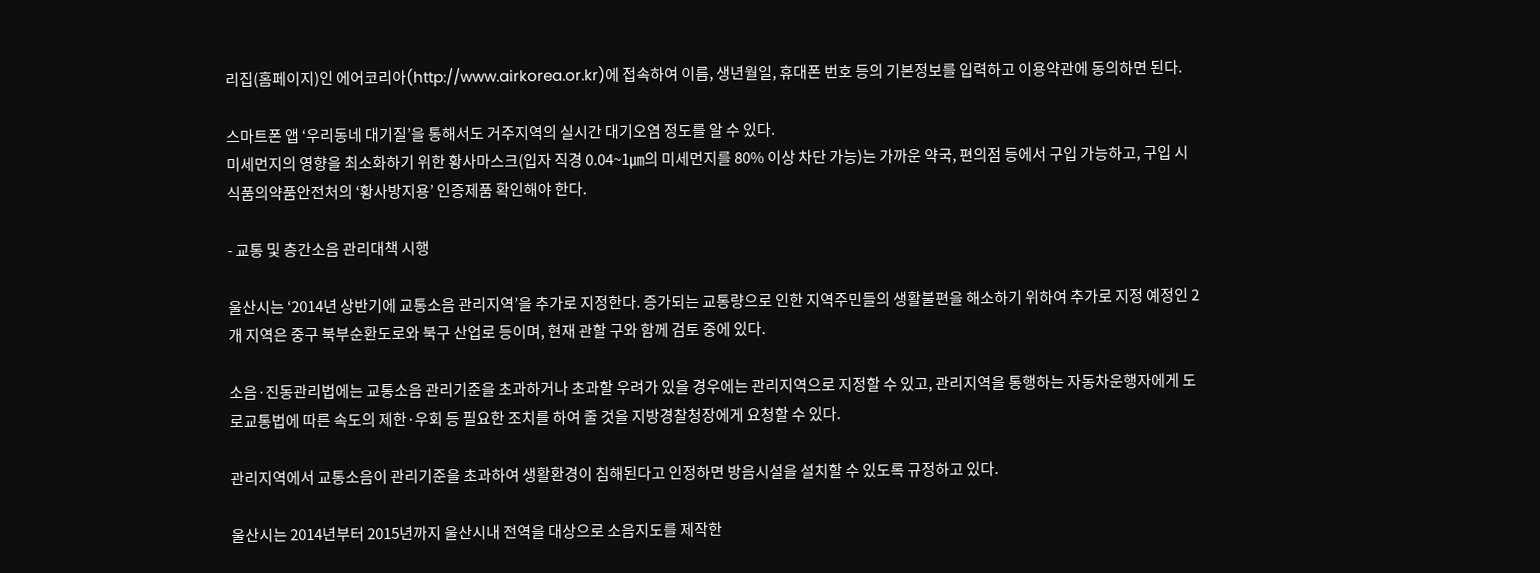리집(홈페이지)인 에어코리아(http://www.airkorea.or.kr)에 접속하여 이름, 생년월일, 휴대폰 번호 등의 기본정보를 입력하고 이용약관에 동의하면 된다.

스마트폰 앱 ‘우리동네 대기질’을 통해서도 거주지역의 실시간 대기오염 정도를 알 수 있다.
미세먼지의 영향을 최소화하기 위한 황사마스크(입자 직경 0.04~1㎛의 미세먼지를 80% 이상 차단 가능)는 가까운 약국, 편의점 등에서 구입 가능하고, 구입 시 식품의약품안전처의 ‘황사방지용’ 인증제품 확인해야 한다.

- 교통 및 층간소음 관리대책 시행

울산시는 ‘2014년 상반기에 교통소음 관리지역’을 추가로 지정한다. 증가되는 교통량으로 인한 지역주민들의 생활불편을 해소하기 위하여 추가로 지정 예정인 2개 지역은 중구 북부순환도로와 북구 산업로 등이며, 현재 관할 구와 함께 검토 중에 있다.

소음·진동관리법에는 교통소음 관리기준을 초과하거나 초과할 우려가 있을 경우에는 관리지역으로 지정할 수 있고, 관리지역을 통행하는 자동차운행자에게 도로교통법에 따른 속도의 제한·우회 등 필요한 조치를 하여 줄 것을 지방경찰청장에게 요청할 수 있다.

관리지역에서 교통소음이 관리기준을 초과하여 생활환경이 침해된다고 인정하면 방음시설을 설치할 수 있도록 규정하고 있다.

울산시는 2014년부터 2015년까지 울산시내 전역을 대상으로 소음지도를 제작한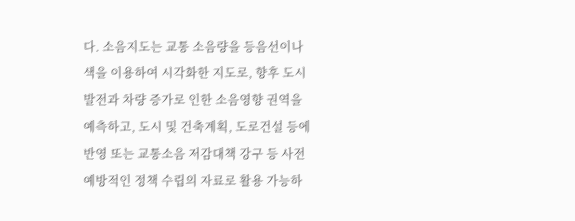다. 소음지도는 교통 소음량을 등음선이나 색을 이용하여 시각화한 지도로, 향후 도시발전과 차량 증가로 인한 소음영향 권역을 예측하고, 도시 및 건축계획, 도로건설 등에 반영 또는 교통소음 저감대책 강구 등 사전예방적인 정책 수립의 자료로 활용 가능하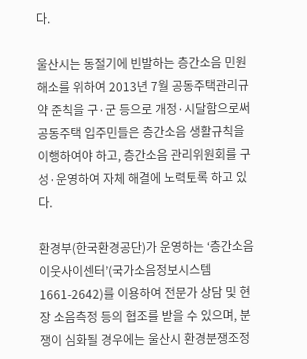다.

울산시는 동절기에 빈발하는 층간소음 민원 해소를 위하여 2013년 7월 공동주택관리규약 준칙을 구·군 등으로 개정·시달함으로써 공동주택 입주민들은 층간소음 생활규칙을 이행하여야 하고, 층간소음 관리위원회를 구성·운영하여 자체 해결에 노력토록 하고 있다.

환경부(한국환경공단)가 운영하는 ‘층간소음이웃사이센터’(국가소음정보시스템 1661-2642)를 이용하여 전문가 상담 및 현장 소음측정 등의 협조를 받을 수 있으며, 분쟁이 심화될 경우에는 울산시 환경분쟁조정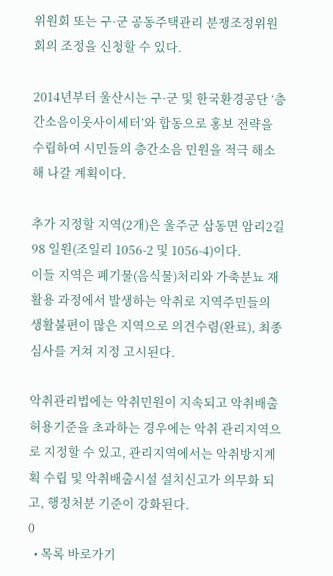위원회 또는 구·군 공동주택관리 분쟁조정위원회의 조정을 신청할 수 있다.

2014년부터 울산시는 구·군 및 한국환경공단 ‘층간소음이웃사이세터’와 합동으로 홍보 전략을 수립하여 시민들의 층간소음 민원을 적극 해소해 나갈 계획이다.

추가 지정할 지역(2개)은 울주군 삼동면 암리2길 98 일원(조일리 1056-2 및 1056-4)이다.
이들 지역은 폐기물(음식물)처리와 가축분뇨 재활용 과정에서 발생하는 악취로 지역주민들의 생활불편이 많은 지역으로 의견수렴(완료), 최종 심사를 거쳐 지정 고시된다.

악취관리법에는 악취민원이 지속되고 악취배출허용기준을 초과하는 경우에는 악취 관리지역으로 지정할 수 있고, 관리지역에서는 악취방지계획 수립 및 악취배출시설 설치신고가 의무화 되고, 행정처분 기준이 강화된다.
0
  • 목록 바로가기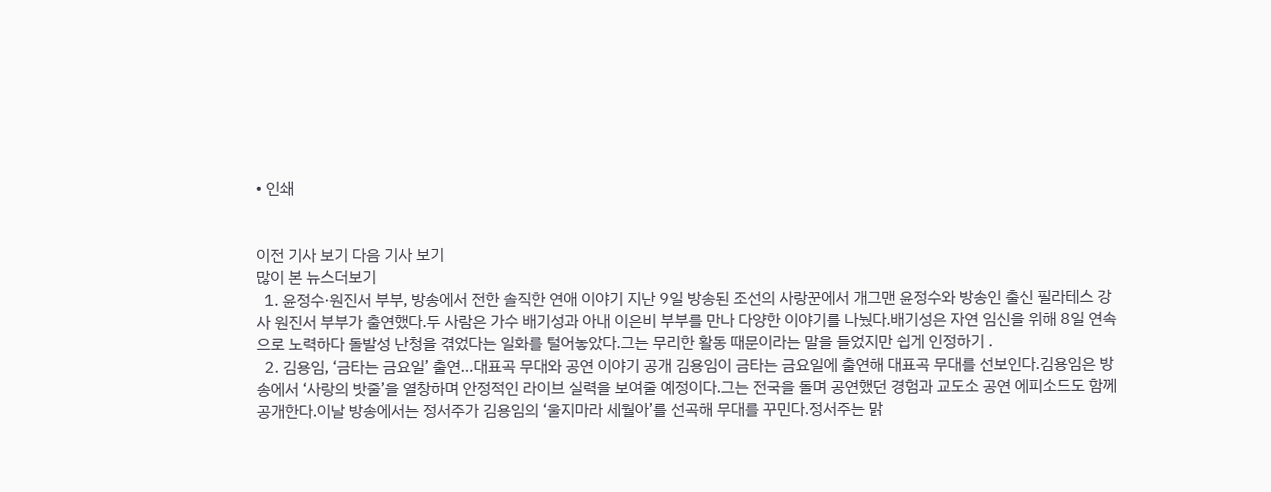• 인쇄


이전 기사 보기 다음 기사 보기
많이 본 뉴스더보기
  1. 윤정수·원진서 부부, 방송에서 전한 솔직한 연애 이야기 지난 9일 방송된 조선의 사랑꾼에서 개그맨 윤정수와 방송인 출신 필라테스 강사 원진서 부부가 출연했다.두 사람은 가수 배기성과 아내 이은비 부부를 만나 다양한 이야기를 나눴다.배기성은 자연 임신을 위해 8일 연속으로 노력하다 돌발성 난청을 겪었다는 일화를 털어놓았다.그는 무리한 활동 때문이라는 말을 들었지만 쉽게 인정하기 .
  2. 김용임, ‘금타는 금요일’ 출연…대표곡 무대와 공연 이야기 공개 김용임이 금타는 금요일에 출연해 대표곡 무대를 선보인다.김용임은 방송에서 ‘사랑의 밧줄’을 열창하며 안정적인 라이브 실력을 보여줄 예정이다.그는 전국을 돌며 공연했던 경험과 교도소 공연 에피소드도 함께 공개한다.이날 방송에서는 정서주가 김용임의 ‘울지마라 세월아’를 선곡해 무대를 꾸민다.정서주는 맑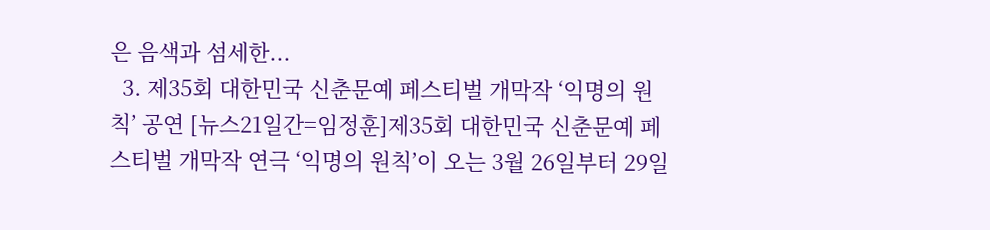은 음색과 섬세한...
  3. 제35회 대한민국 신춘문예 페스티벌 개막작 ‘익명의 원칙’ 공연 [뉴스21일간=임정훈]제35회 대한민국 신춘문예 페스티벌 개막작 연극 ‘익명의 원칙’이 오는 3월 26일부터 29일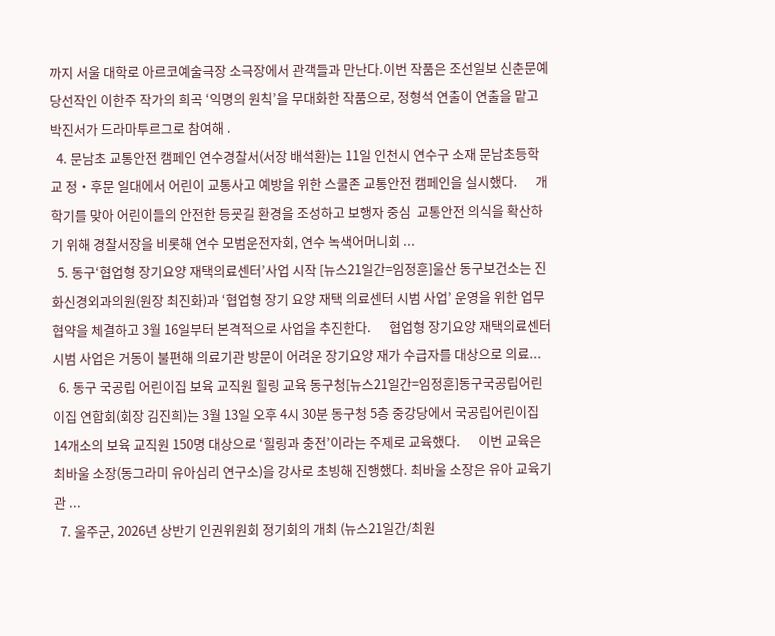까지 서울 대학로 아르코예술극장 소극장에서 관객들과 만난다.이번 작품은 조선일보 신춘문예 당선작인 이한주 작가의 희곡 ‘익명의 원칙’을 무대화한 작품으로, 정형석 연출이 연출을 맡고 박진서가 드라마투르그로 참여해 .
  4. 문남초 교통안전 캠페인 연수경찰서(서장 배석환)는 11일 인천시 연수구 소재 문남초등학교 정‧후문 일대에서 어린이 교통사고 예방을 위한 스쿨존 교통안전 캠페인을 실시했다.      개학기를 맞아 어린이들의 안전한 등굣길 환경을 조성하고 보행자 중심  교통안전 의식을 확산하기 위해 경찰서장을 비롯해 연수 모범운전자회, 연수 녹색어머니회 ...
  5. 동구‘협업형 장기요양 재택의료센터’사업 시작 [뉴스21일간=임정훈]울산 동구보건소는 진화신경외과의원(원장 최진화)과 ‘협업형 장기 요양 재택 의료센터 시범 사업’ 운영을 위한 업무 협약을 체결하고 3월 16일부터 본격적으로 사업을 추진한다.      협업형 장기요양 재택의료센터 시범 사업은 거동이 불편해 의료기관 방문이 어려운 장기요양 재가 수급자를 대상으로 의료...
  6. 동구 국공립 어린이집 보육 교직원 힐링 교육 동구청[뉴스21일간=임정훈]동구국공립어린이집 연합회(회장 김진희)는 3월 13일 오후 4시 30분 동구청 5층 중강당에서 국공립어린이집 14개소의 보육 교직원 150명 대상으로 ‘힐링과 충전’이라는 주제로 교육했다.      이번 교육은 최바울 소장(동그라미 유아심리 연구소)을 강사로 초빙해 진행했다. 최바울 소장은 유아 교육기관 ...
  7. 울주군, 2026년 상반기 인권위원회 정기회의 개최 (뉴스21일간/최원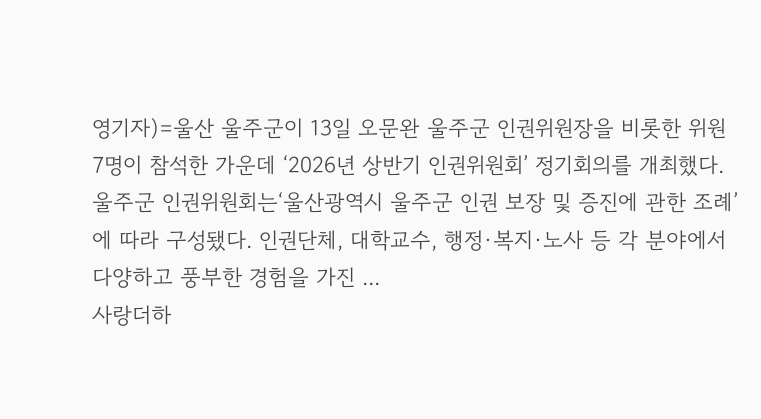영기자)=울산 울주군이 13일 오문완 울주군 인권위원장을 비롯한 위원 7명이 참석한 가운데 ‘2026년 상반기 인권위원회’ 정기회의를 개최했다.울주군 인권위원회는‘울산광역시 울주군 인권 보장 및 증진에 관한 조례’에 따라 구성됐다. 인권단체, 대학교수, 행정·복지·노사 등 각 분야에서 다양하고 풍부한 경험을 가진 ...
사랑더하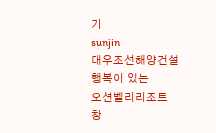기
sunjin
대우조선해양건설
행복이 있는
오션벨리리조트
창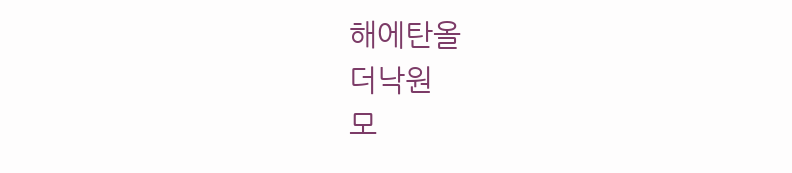해에탄올
더낙원
모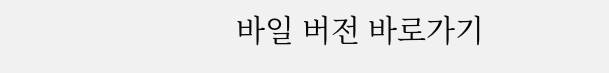바일 버전 바로가기